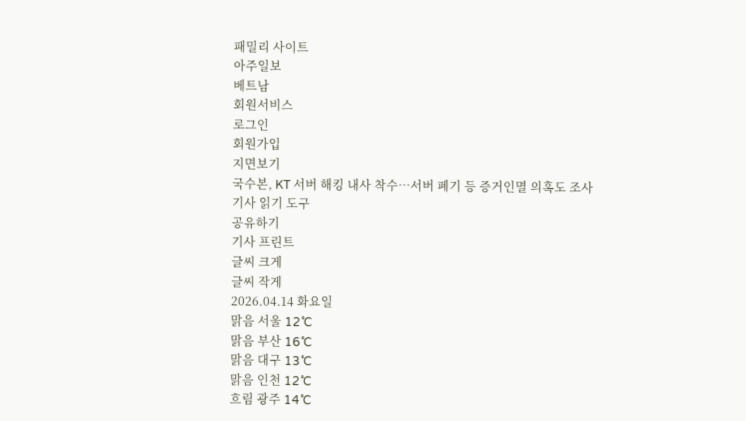패밀리 사이트
아주일보
베트남
회원서비스
로그인
회원가입
지면보기
국수본, KT 서버 해킹 내사 착수…서버 폐기 등 증거인멸 의혹도 조사
기사 읽기 도구
공유하기
기사 프린트
글씨 크게
글씨 작게
2026.04.14 화요일
맑음 서울 12˚C
맑음 부산 16˚C
맑음 대구 13˚C
맑음 인천 12˚C
흐림 광주 14˚C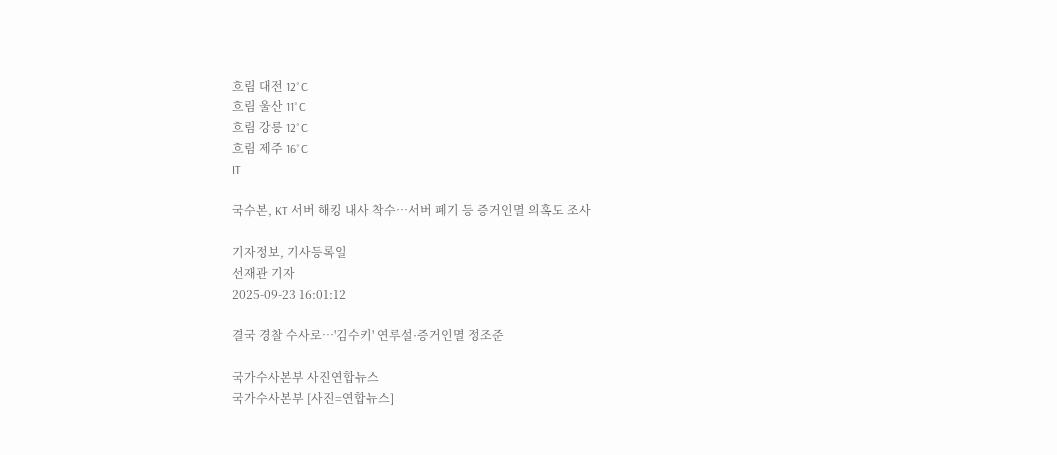흐림 대전 12˚C
흐림 울산 11˚C
흐림 강릉 12˚C
흐림 제주 16˚C
IT

국수본, KT 서버 해킹 내사 착수…서버 폐기 등 증거인멸 의혹도 조사

기자정보, 기사등록일
선재관 기자
2025-09-23 16:01:12

결국 경찰 수사로…'김수키' 연루설·증거인멸 정조준

국가수사본부 사진연합뉴스
국가수사본부 [사진=연합뉴스]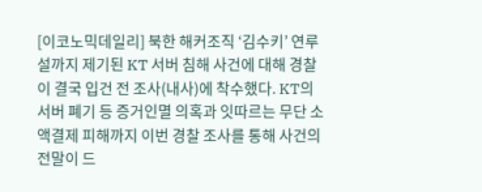[이코노믹데일리] 북한 해커조직 ‘김수키’ 연루설까지 제기된 KT 서버 침해 사건에 대해 경찰이 결국 입건 전 조사(내사)에 착수했다. KT의 서버 폐기 등 증거인멸 의혹과 잇따르는 무단 소액결제 피해까지 이번 경찰 조사를 통해 사건의 전말이 드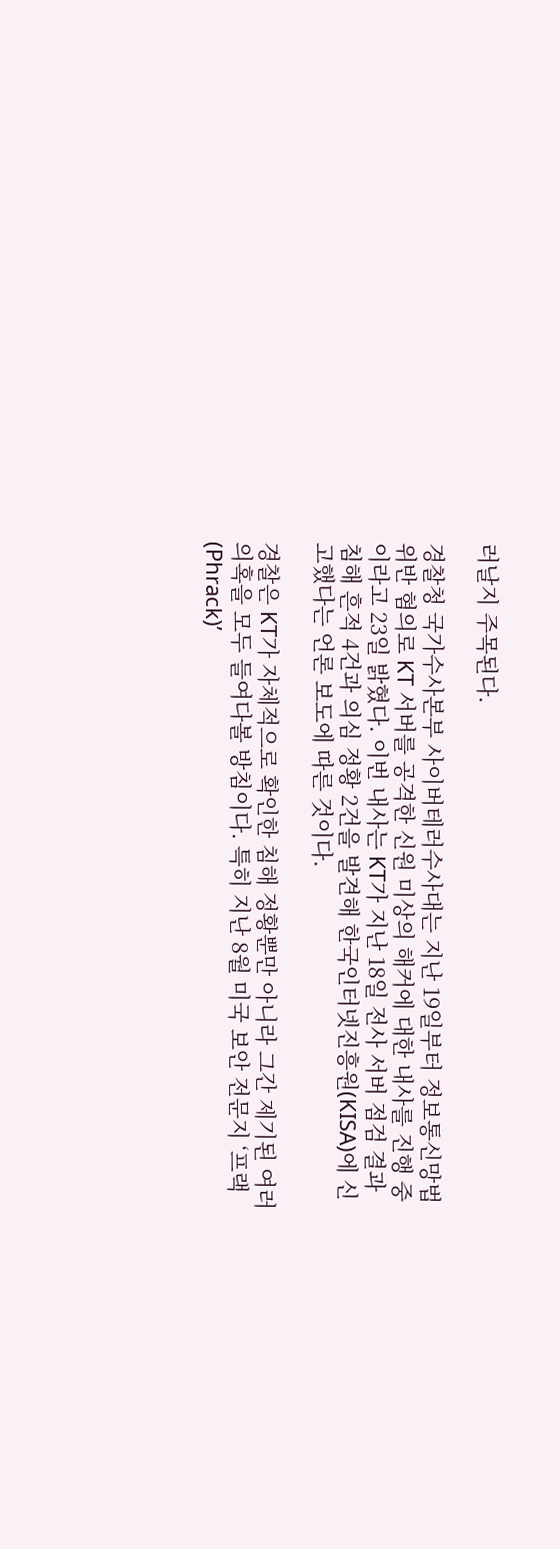러날지 주목된다.

경찰청 국가수사본부 사이버테러수사대는 지난 19일부터 정보통신망법 위반 혐의로 KT 서버를 공격한 신원 미상의 해커에 대한 내사를 진행 중이라고 23일 밝혔다. 이번 내사는 KT가 지난 18일 전사 서버 점검 결과 침해 흔적 4건과 의심 정황 2건을 발견해 한국인터넷진흥원(KISA)에 신고했다는 언론 보도에 따른 것이다.

경찰은 KT가 자체적으로 확인한 침해 정황뿐만 아니라 그간 제기된 여러 의혹을 모두 들여다볼 방침이다. 특히 지난 8월 미국 보안 전문지 ‘프랙(Phrack)’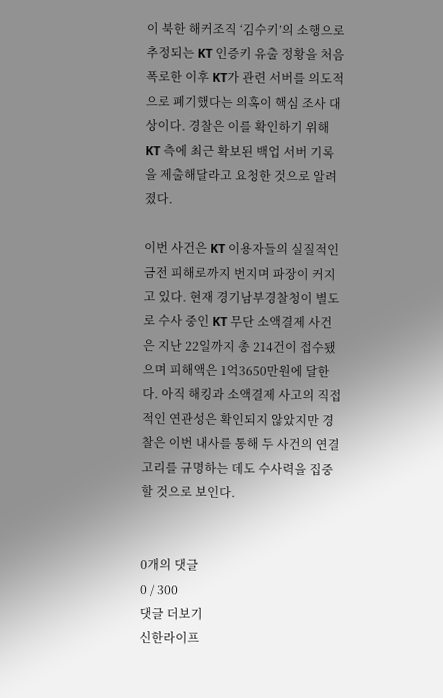이 북한 해커조직 ‘김수키’의 소행으로 추정되는 KT 인증키 유출 정황을 처음 폭로한 이후 KT가 관련 서버를 의도적으로 폐기했다는 의혹이 핵심 조사 대상이다. 경찰은 이를 확인하기 위해 KT 측에 최근 확보된 백업 서버 기록을 제출해달라고 요청한 것으로 알려졌다.

이번 사건은 KT 이용자들의 실질적인 금전 피해로까지 번지며 파장이 커지고 있다. 현재 경기남부경찰청이 별도로 수사 중인 KT 무단 소액결제 사건은 지난 22일까지 총 214건이 접수됐으며 피해액은 1억3650만원에 달한다. 아직 해킹과 소액결제 사고의 직접적인 연관성은 확인되지 않았지만 경찰은 이번 내사를 통해 두 사건의 연결고리를 규명하는 데도 수사력을 집중할 것으로 보인다.


0개의 댓글
0 / 300
댓글 더보기
신한라이프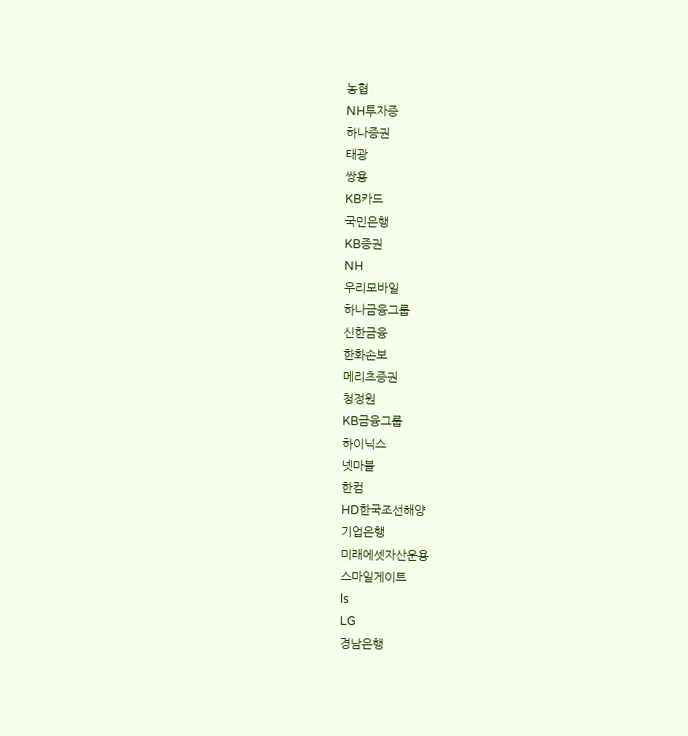농협
NH투자증
하나증권
태광
쌍용
KB카드
국민은행
KB증권
NH
우리모바일
하나금융그룹
신한금융
한화손보
메리츠증권
청정원
KB금융그룹
하이닉스
넷마블
한컴
HD한국조선해양
기업은행
미래에셋자산운용
스마일게이트
ls
LG
경남은행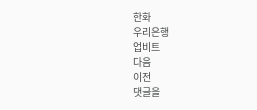한화
우리은행
업비트
다음
이전
댓글을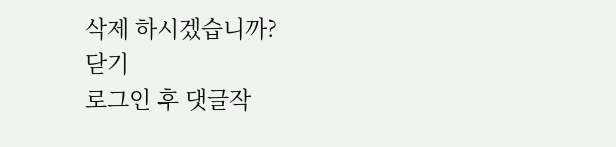삭제 하시겠습니까?
닫기
로그인 후 댓글작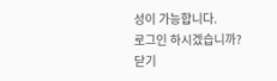성이 가능합니다.
로그인 하시겠습니까?
닫기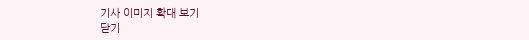기사 이미지 확대 보기
닫기